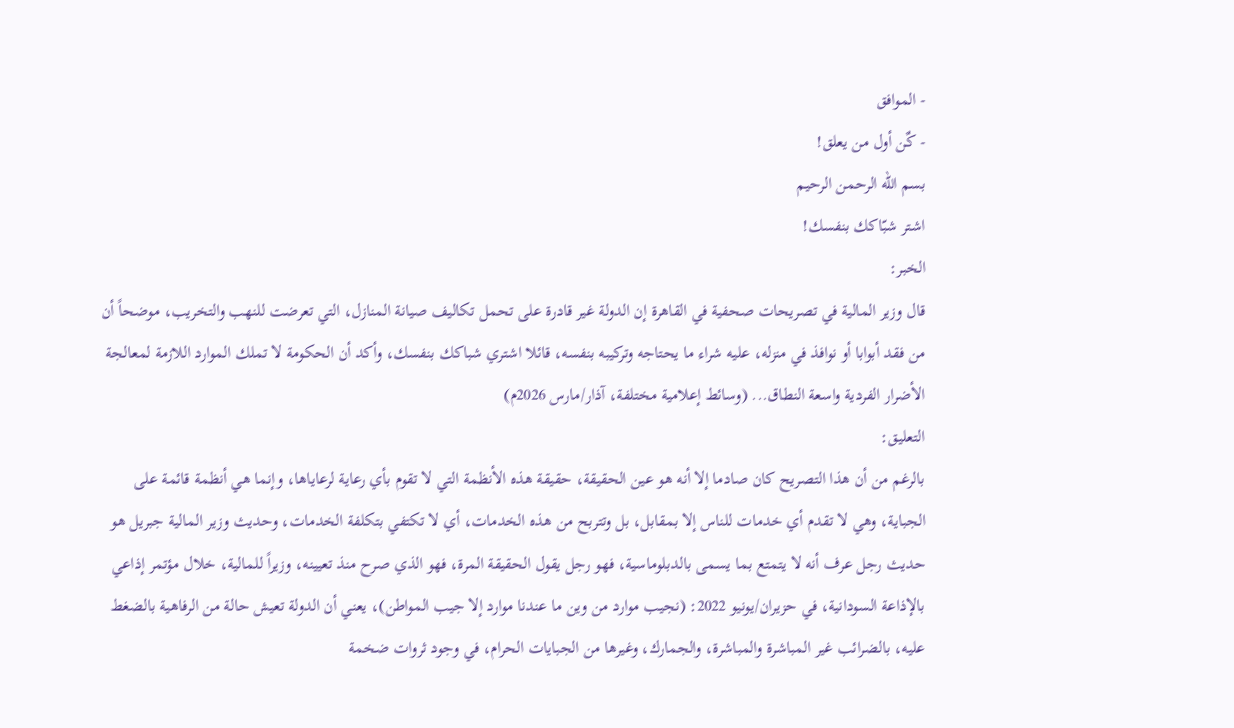- الموافق
- كٌن أول من يعلق!
بسم الله الرحمن الرحيم
اشتر شبّاكك بنفسك!
الخبر:
قال وزير المالية في تصريحات صحفية في القاهرة إن الدولة غير قادرة على تحمل تكاليف صيانة المنازل، التي تعرضت للنهب والتخريب، موضحاً أن من فقد أبوابا أو نوافذ في منزله، عليه شراء ما يحتاجه وتركيبه بنفسه، قائلا اشتري شباكك بنفسك، وأكد أن الحكومة لا تملك الموارد اللازمة لمعالجة الأضرار الفردية واسعة النطاق... (وسائط إعلامية مختلفة، آذار/مارس 2026م)
التعليق:
بالرغم من أن هذا التصريح كان صادما إلا أنه هو عين الحقيقة، حقيقة هذه الأنظمة التي لا تقوم بأي رعاية لرعاياها، وإنما هي أنظمة قائمة على الجباية، وهي لا تقدم أي خدمات للناس إلا بمقابل، بل وتتربح من هذه الخدمات، أي لا تكتفي بتكلفة الخدمات، وحديث وزير المالية جبريل هو حديث رجل عرف أنه لا يتمتع بما يسمى بالدبلوماسية، فهو رجل يقول الحقيقة المرة، فهو الذي صرح منذ تعيينه، وزيراً للمالية، خلال مؤتمر إذاعي بالإذاعة السودانية، في حزيران/يونيو 2022: (نجيب موارد من وين ما عندنا موارد إلا جيب المواطن)، يعني أن الدولة تعيش حالة من الرفاهية بالضغط عليه، بالضرائب غير المباشرة والمباشرة، والجمارك، وغيرها من الجبايات الحرام، في وجود ثروات ضخمة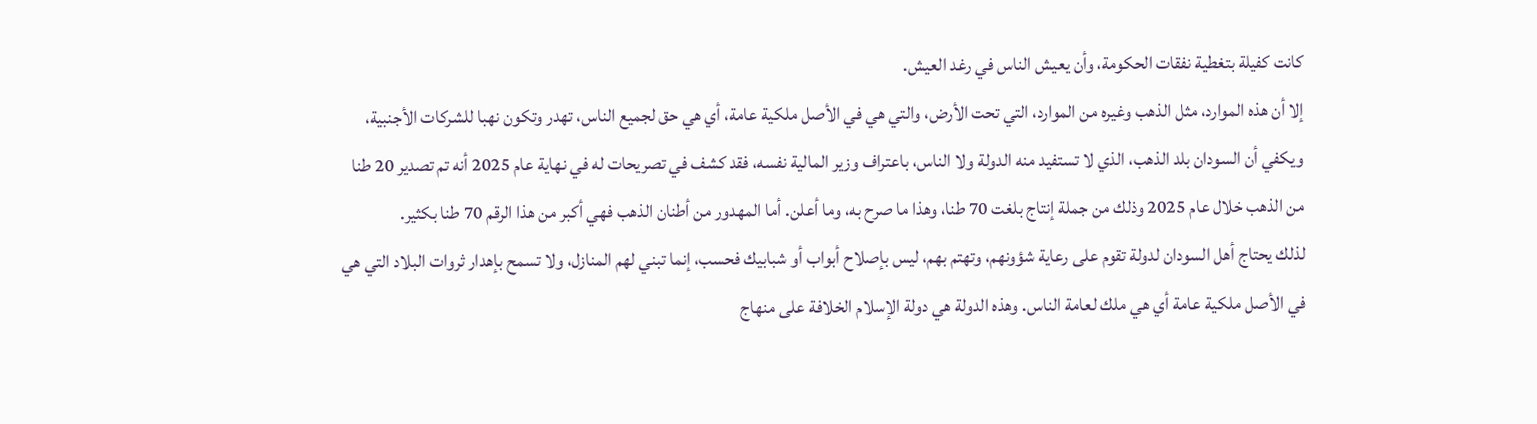كانت كفيلة بتغطية نفقات الحكومة، وأن يعيش الناس في رغد العيش.
إلا أن هذه الموارد، مثل الذهب وغيره من الموارد، التي تحت الأرض، والتي هي في الأصل ملكية عامة، أي هي حق لجميع الناس، تهدر وتكون نهبا للشركات الأجنبية، ويكفي أن السودان بلد الذهب، الذي لا تستفيد منه الدولة ولا الناس، باعتراف وزير المالية نفسه، فقد كشف في تصريحات له في نهاية عام 2025 أنه تم تصدير 20 طنا من الذهب خلال عام 2025 وذلك من جملة إنتاج بلغت 70 طنا، وهذا ما صرح به، وما أعلن. أما المهدور من أطنان الذهب فهي أكبر من هذا الرقم 70 طنا بكثير.
لذلك يحتاج أهل السودان لدولة تقوم على رعاية شؤونهم، وتهتم بهم، ليس بإصلاح أبواب أو شبابيك فحسب، إنما تبني لهم المنازل، ولا تسمح بإهدار ثروات البلاد التي هي في الأصل ملكية عامة أي هي ملك لعامة الناس. وهذه الدولة هي دولة الإسلام الخلافة على منهاج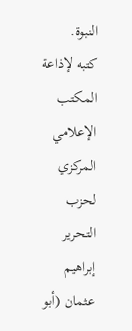النبوة.
كتبه لإذاعة المكتب الإعلامي المركزي لحزب التحرير
إبراهيم عثمان (أبو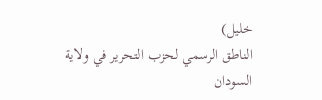خليل)
الناطق الرسمي لحزب التحرير في ولاية السودان